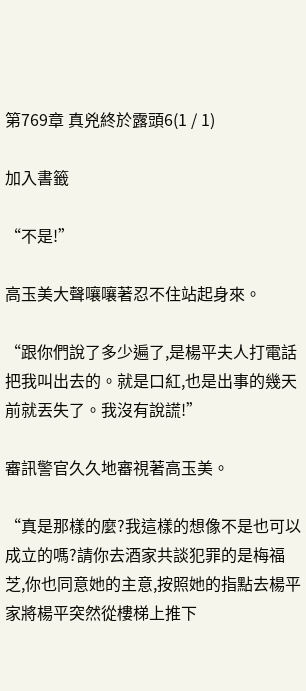第769章 真兇終於露頭6(1 / 1)

加入書籤

“不是!”

高玉美大聲嚷嚷著忍不住站起身來。

“跟你們說了多少遍了,是楊平夫人打電話把我叫出去的。就是口紅,也是出事的幾天前就丟失了。我沒有說謊!”

審訊警官久久地審視著高玉美。

“真是那樣的麼?我這樣的想像不是也可以成立的嗎?請你去酒家共談犯罪的是梅福芝,你也同意她的主意,按照她的指點去楊平家將楊平突然從樓梯上推下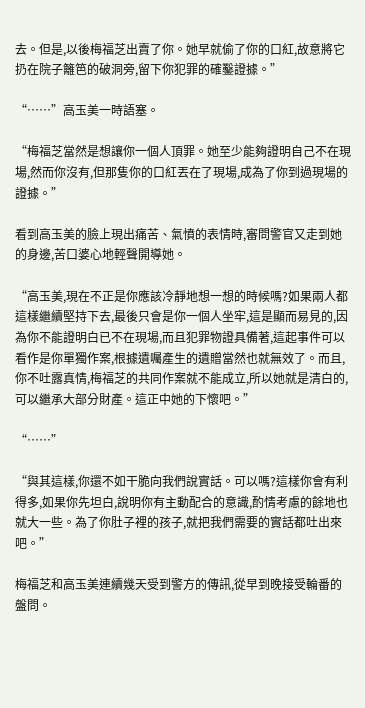去。但是,以後梅福芝出賣了你。她早就偷了你的口紅,故意將它扔在院子籬笆的破洞旁,留下你犯罪的確鑿證據。”

“……”高玉美一時語塞。

“梅福芝當然是想讓你一個人頂罪。她至少能夠證明自己不在現場,然而你沒有,但那隻你的口紅丟在了現場,成為了你到過現場的證據。”

看到高玉美的臉上現出痛苦、氣憤的表情時,審問警官又走到她的身邊,苦口婆心地輕聲開導她。

“高玉美,現在不正是你應該冷靜地想一想的時候嗎?如果兩人都這樣繼續堅持下去,最後只會是你一個人坐牢,這是顯而易見的,因為你不能證明白已不在現場,而且犯罪物證具備著,這起事件可以看作是你單獨作案,根據遺囑產生的遺贈當然也就無效了。而且,你不吐露真情,梅福芝的共同作案就不能成立,所以她就是清白的,可以繼承大部分財產。這正中她的下懷吧。”

“……”

“與其這樣,你還不如干脆向我們說實話。可以嗎?這樣你會有利得多,如果你先坦白,說明你有主動配合的意識,酌情考慮的餘地也就大一些。為了你肚子裡的孩子,就把我們需要的實話都吐出來吧。”

梅福芝和高玉美連續幾天受到警方的傳訊,從早到晚接受輪番的盤問。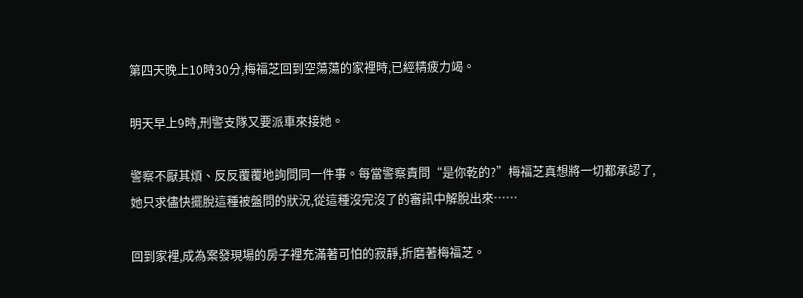第四天晚上10時30分,梅福芝回到空蕩蕩的家裡時,已經精疲力竭。

明天早上9時,刑警支隊又要派車來接她。

警察不厭其煩、反反覆覆地詢問同一件事。每當警察責問“是你乾的?”梅福芝真想將一切都承認了,她只求儘快擺脫這種被盤問的狀況,從這種沒完沒了的審訊中解脫出來……

回到家裡,成為案發現場的房子裡充滿著可怕的寂靜,折磨著梅福芝。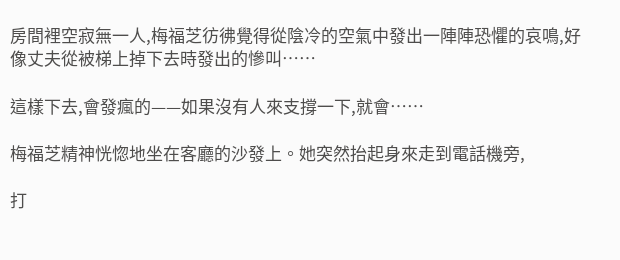房間裡空寂無一人,梅福芝彷彿覺得從陰冷的空氣中發出一陣陣恐懼的哀鳴,好像丈夫從被梯上掉下去時發出的慘叫……

這樣下去,會發瘋的——如果沒有人來支撐一下,就會……

梅福芝精神恍惚地坐在客廳的沙發上。她突然抬起身來走到電話機旁,

打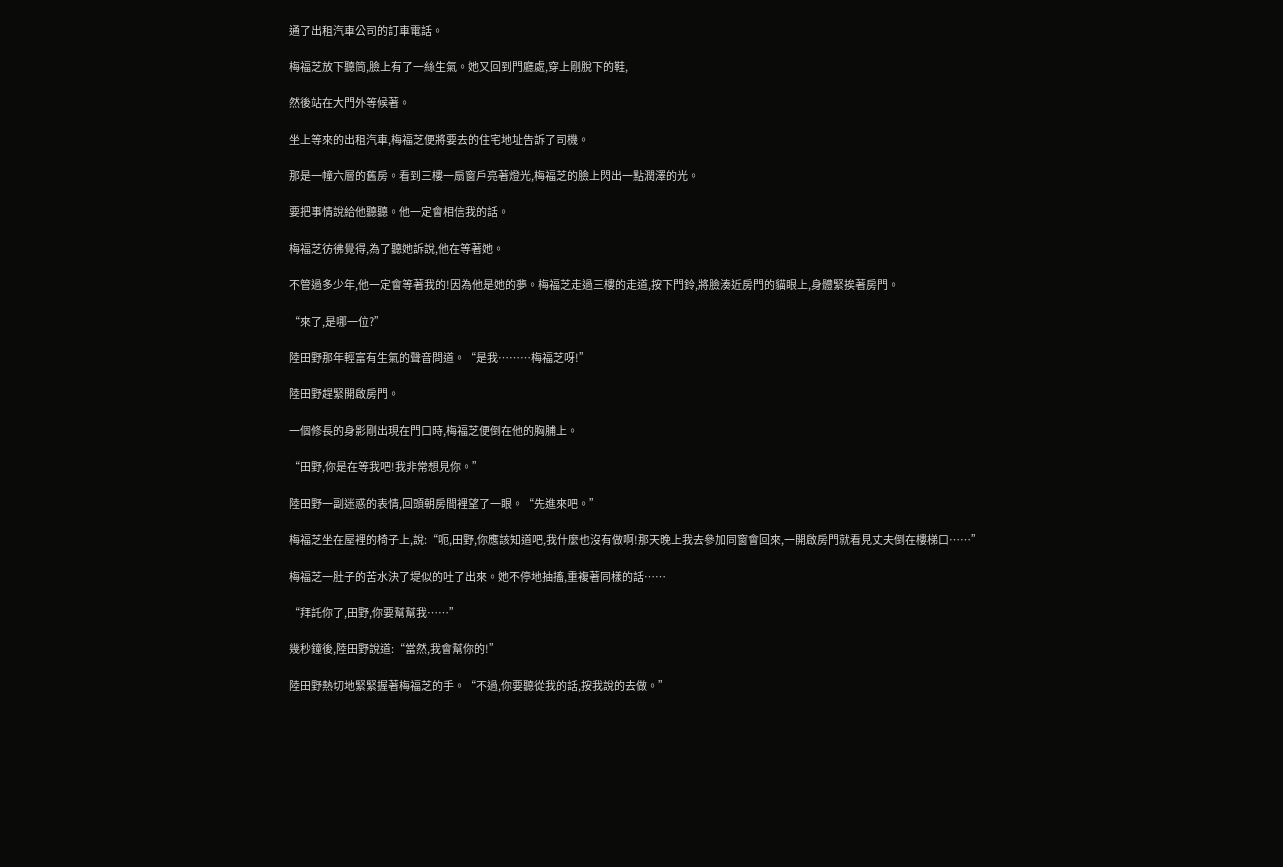通了出租汽車公司的訂車電話。

梅福芝放下聽筒,臉上有了一絲生氣。她又回到門廳處,穿上剛脫下的鞋,

然後站在大門外等候著。

坐上等來的出租汽車,梅福芝便將要去的住宅地址告訴了司機。

那是一幢六層的舊房。看到三樓一扇窗戶亮著燈光,梅福芝的臉上閃出一點潤澤的光。

要把事情說給他聽聽。他一定會相信我的話。

梅福芝彷彿覺得,為了聽她訴說,他在等著她。

不管過多少年,他一定會等著我的!因為他是她的夢。梅福芝走過三樓的走道,按下門鈴,將臉湊近房門的貓眼上,身體緊挨著房門。

“來了,是哪一位?”

陸田野那年輕富有生氣的聲音問道。“是我………梅福芝呀!”

陸田野趕緊開啟房門。

一個修長的身影剛出現在門口時,梅福芝便倒在他的胸脯上。

“田野,你是在等我吧!我非常想見你。”

陸田野一副迷惑的表情,回頭朝房間裡望了一眼。“先進來吧。”

梅福芝坐在屋裡的椅子上,說:“呃,田野,你應該知道吧,我什麼也沒有做啊!那天晚上我去參加同窗會回來,一開啟房門就看見丈夫倒在樓梯口……”

梅福芝一肚子的苦水決了堤似的吐了出來。她不停地抽搐,重複著同樣的話……

“拜託你了,田野,你要幫幫我……”

幾秒鐘後,陸田野說道:“當然,我會幫你的!”

陸田野熱切地緊緊握著梅福芝的手。“不過,你要聽從我的話,按我說的去做。”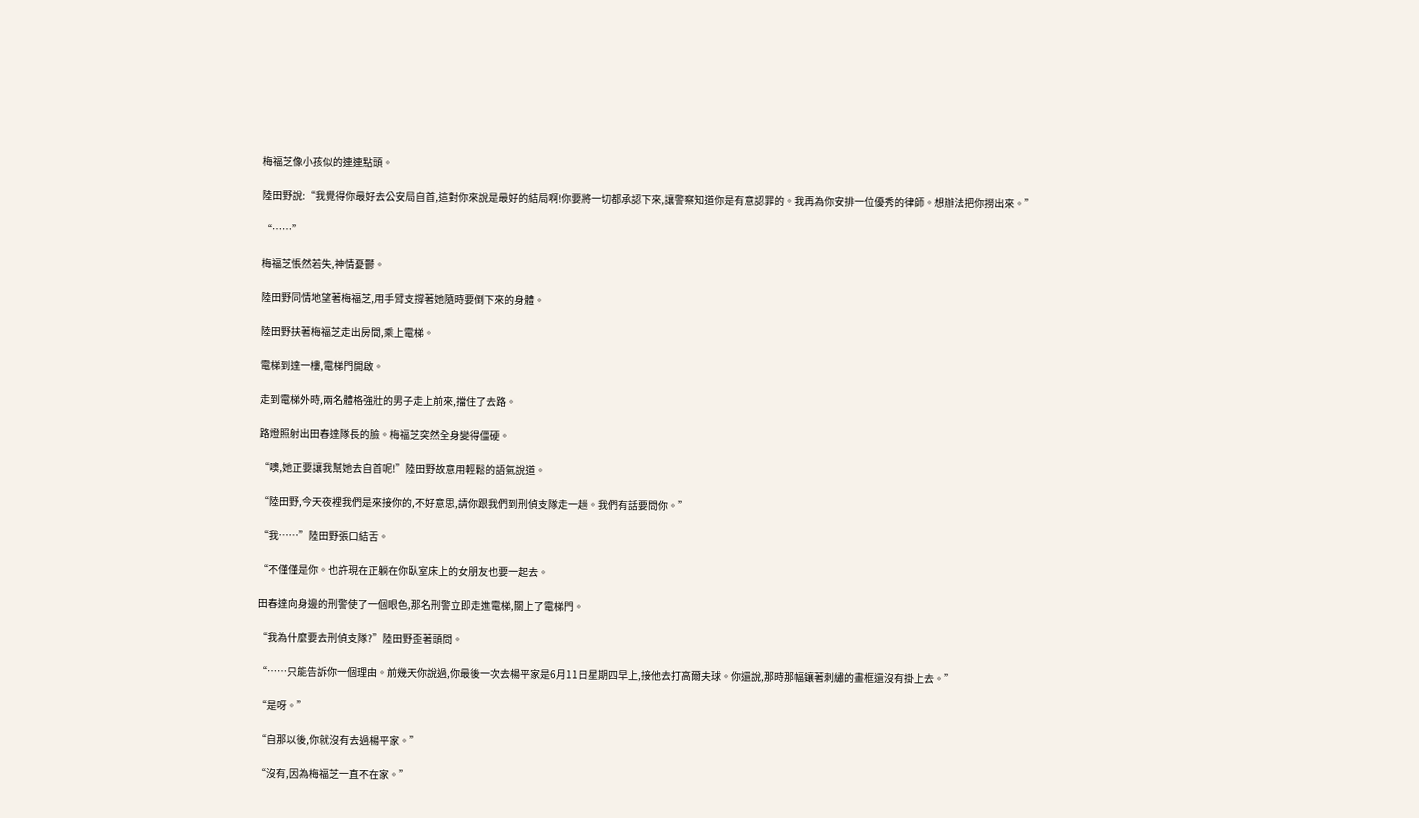梅福芝像小孩似的連連點頭。

陸田野說:“我覺得你最好去公安局自首,這對你來說是最好的結局啊!你要將一切都承認下來,讓警察知道你是有意認罪的。我再為你安排一位優秀的律師。想辦法把你撈出來。”

“……”

梅福芝悵然若失,神情憂鬱。

陸田野同情地望著梅福芝,用手臂支撐著她隨時要倒下來的身體。

陸田野扶著梅福芝走出房間,乘上電梯。

電梯到達一樓,電梯門開啟。

走到電梯外時,兩名體格強壯的男子走上前來,擋住了去路。

路燈照射出田春達隊長的臉。梅福芝突然全身變得僵硬。

“噢,她正要讓我幫她去自首呢!”陸田野故意用輕鬆的語氣說道。

“陸田野,今天夜裡我們是來接你的,不好意思,請你跟我們到刑偵支隊走一趟。我們有話要問你。”

“我……”陸田野張口結舌。

“不僅僅是你。也許現在正躺在你臥室床上的女朋友也要一起去。

田春達向身邊的刑警使了一個眼色,那名刑警立即走進電梯,關上了電梯門。

“我為什麼要去刑偵支隊?”陸田野歪著頭問。

“……只能告訴你一個理由。前幾天你說過,你最後一次去楊平家是6月11日星期四早上,接他去打高爾夫球。你還說,那時那幅鑲著刺繡的畫框還沒有掛上去。”

“是呀。”

“自那以後,你就沒有去過楊平家。”

“沒有,因為梅福芝一直不在家。”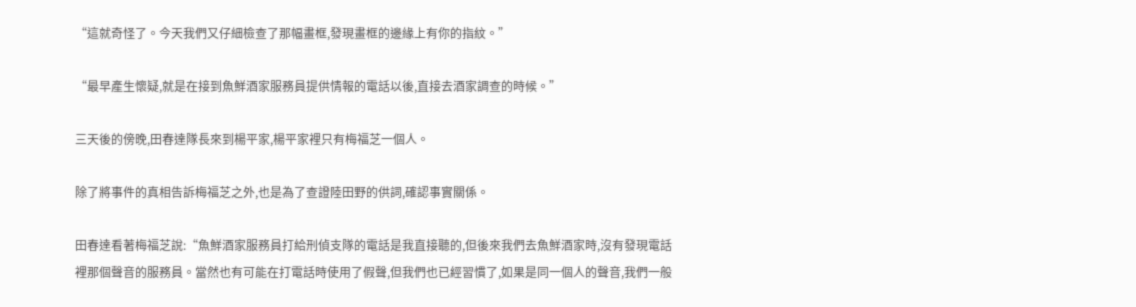“這就奇怪了。今天我們又仔細檢查了那幅畫框,發現畫框的邊緣上有你的指紋。”

“最早產生懷疑,就是在接到魚鮮酒家服務員提供情報的電話以後,直接去酒家調查的時候。”

三天後的傍晚,田春達隊長來到楊平家,楊平家裡只有梅福芝一個人。

除了將事件的真相告訴梅福芝之外,也是為了查證陸田野的供詞,確認事實關係。

田春達看著梅福芝說:“魚鮮酒家服務員打給刑偵支隊的電話是我直接聽的,但後來我們去魚鮮酒家時,沒有發現電話裡那個聲音的服務員。當然也有可能在打電話時使用了假聲,但我們也已經習慣了,如果是同一個人的聲音,我們一般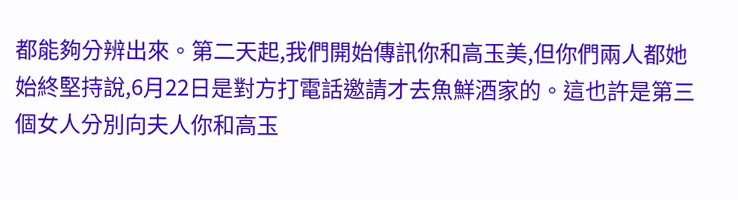都能夠分辨出來。第二天起,我們開始傳訊你和高玉美,但你們兩人都她始終堅持說,6月22日是對方打電話邀請才去魚鮮酒家的。這也許是第三個女人分別向夫人你和高玉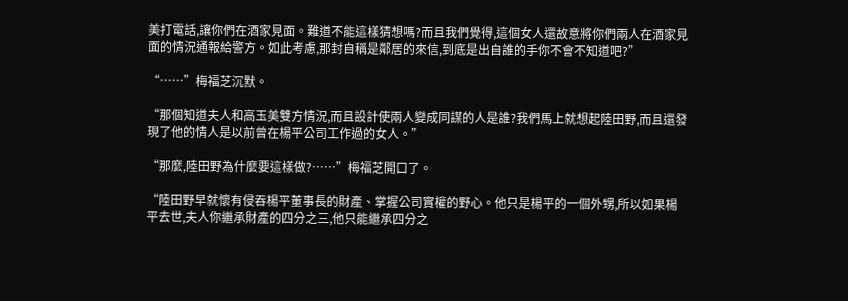美打電話,讓你們在酒家見面。難道不能這樣猜想嗎?而且我們覺得,這個女人還故意將你們兩人在酒家見面的情況通報給警方。如此考慮,那封自稱是鄰居的來信,到底是出自誰的手你不會不知道吧?”

“……”梅福芝沉默。

“那個知道夫人和高玉美雙方情況,而且設計使兩人變成同謀的人是誰?我們馬上就想起陸田野,而且還發現了他的情人是以前曾在楊平公司工作過的女人。”

“那麼,陸田野為什麼要這樣做?……”梅福芝開口了。

“陸田野早就懷有侵吞楊平董事長的財產、掌握公司實權的野心。他只是楊平的一個外甥,所以如果楊平去世,夫人你繼承財產的四分之三,他只能繼承四分之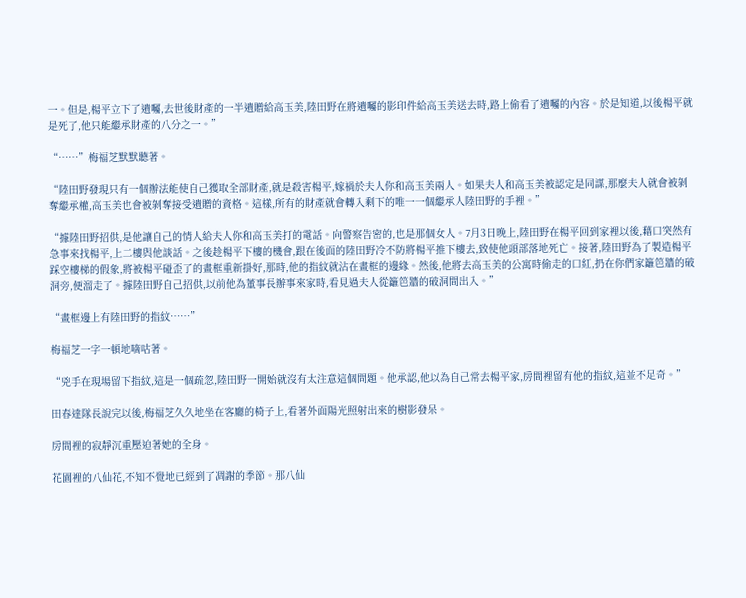一。但是,楊平立下了遺囑,去世後財產的一半遺贈給高玉美,陸田野在將遺囑的影印件給高玉美送去時,路上偷看了遺囑的內容。於是知道,以後楊平就是死了,他只能繼承財產的八分之一。”

“……”梅福芝默默聽著。

“陸田野發現只有一個辦法能使自己獲取全部財產,就是殺害楊平,嫁禍於夫人你和高玉美兩人。如果夫人和高玉美被認定是同謀,那麼夫人就會被剝奪繼承權,高玉美也會被剝奪接受遺贈的資格。這樣,所有的財產就會轉入剩下的唯一一個繼承人陸田野的手裡。”

“據陸田野招供,是他讓自己的情人給夫人你和高玉美打的電話。向警察告密的,也是那個女人。7月3日晚上,陸田野在楊平回到家裡以後,藉口突然有急事來找楊平,上二樓與他談話。之後趁楊平下樓的機會,跟在後面的陸田野冷不防將楊平推下樓去,致使他頭部落地死亡。接著,陸田野為了製造楊平踩空樓梯的假象,將被楊平碰歪了的畫框重新掛好,那時,他的指紋就沾在畫框的邊緣。然後,他將去高玉美的公寓時偷走的口紅,扔在你們家籬笆牆的破洞旁,便溜走了。據陸田野自己招供,以前他為董事長辦事來家時,看見過夫人從籬笆牆的破洞間出入。”

“畫框邊上有陸田野的指紋……”

梅福芝一字一頓地嘀咕著。

“兇手在現場留下指紋,這是一個疏忽,陸田野一開始就沒有太注意這個問題。他承認,他以為自己常去楊平家,房間裡留有他的指紋,這並不足奇。”

田春達隊長說完以後,梅福芝久久地坐在客廳的椅子上,看著外面陽光照射出來的樹影發呆。

房間裡的寂靜沉重壓迫著她的全身。

花園裡的八仙花,不知不覺地已經到了凋謝的季節。那八仙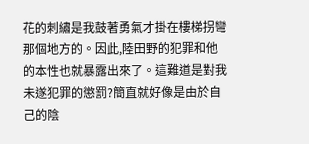花的刺繡是我鼓著勇氣才掛在樓梯拐彎那個地方的。因此,陸田野的犯罪和他的本性也就暴露出來了。這難道是對我未遂犯罪的懲罰?簡直就好像是由於自己的陰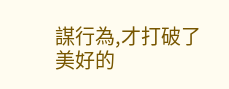謀行為,才打破了美好的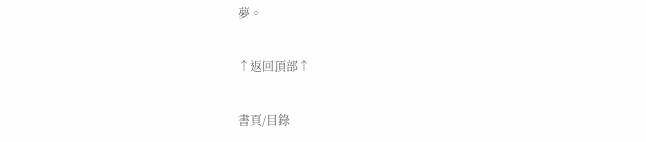夢。

↑返回頂部↑

書頁/目錄